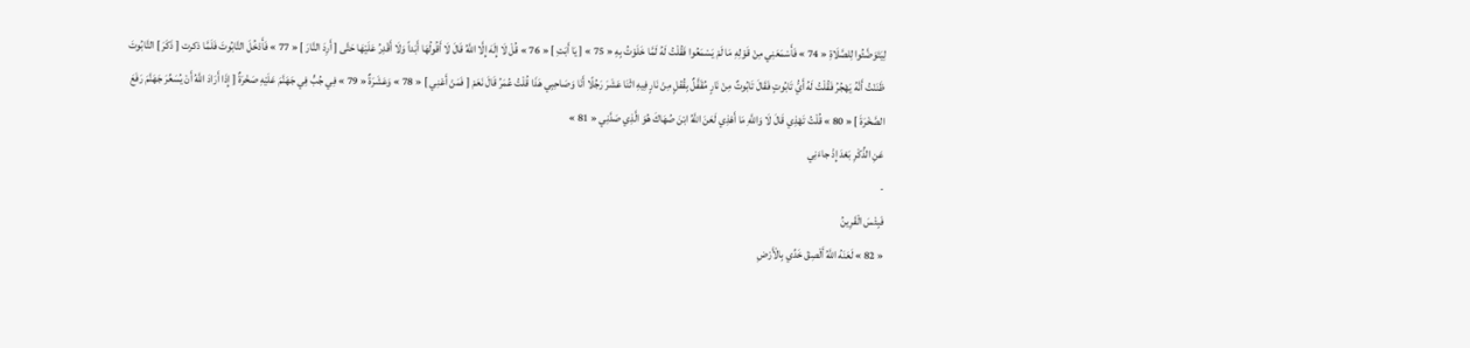لِيَتَوَضَّئُوا لِلصَّلَاةِ « 74 » فَأَسْمَعَنِي مِنْ قَوْلِهِ مَا لَمْ يَسْمَعُوا فَقُلْتُ لَهُ لَمَّا خَلَوْتُ بِهِ « 75 » [ يَا أَبَتِ ] « 76 » قُلْ لَا إِلَهَ إِلَّا اللَّهُ قَالَ لَا أَقُولُهَا أَبَداً وَلَا أَقْدِرُ عَلَيْهَا حَتَّى [ أَرِدَ النَّارَ ] « 77 » فَأَدْخُلَ التَّابُوتَ فَلَمَّا ذكرت [ ذَكَرَ ] التَّابُوتَ ظَنَنْتُ أَنَّهُ يَهْجُرُ فَقُلْتُ لَهُ أَيُّ تَابُوتٍ فَقَالَ تَابُوتٌ مِنْ نَارٍ مُقَفَّلٌ بِقُفْلٍ مِنْ نَارٍ فِيهِ اثْنَا عَشَرَ رَجُلًا أَنَا وَصَاحِبِي هَذَا قُلْتُ عُمَرُ قَالَ نَعَمْ [ فَمَنْ أَعْنِي ] « 78 » وَعَشَرَةٌ « 79 » فِي جُبٍّ فِي جَهَنَّمَ عَلَيْهِ صَخْرَةٌ [ إِذَا أَرَادَ اللَّهُ أَنْ يُسَعِّرَ جَهَنَّمَ رَفَعَ الصَّخْرَةَ ] « 80 » قُلْتُ تَهْذِي قَالَ لَا وَاللَّهِ مَا أَهْذِي لَعَنَ اللَّهُ ابْنَ صُهَاكَ هُوَ الَّذِي صَدَّنِي « 81 »
عَنِ الذِّكْرِ بَعْدَ إِذْ جاءَنِي
-
فَبِئْسَ الْقَرِينُ
« 82 » لَعَنَهُ اللَّهُ أَلْصِقْ خَدِّي بِالْأَرْضِ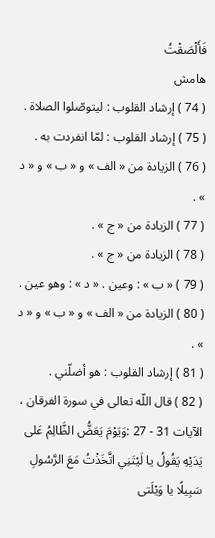فَأَلْصَقْتُ
هامش
( 74 ) إرشاد القلوب : ليتوصّلوا الصلاة .
( 75 ) إرشاد القلوب : لمّا انفردت به .
( 76 ) الزيادة من « الف » و « ب » و « د » .
( 77 ) الزيادة من « ج » .
( 78 ) الزيادة من « ج » .
( 79 ) « ب » : وعين . « د » : وهو عين .
( 80 ) الزيادة من « الف » و « ب » و « د » .
( 81 ) إرشاد القلوب : هو أضلّني .
( 82 ) قال اللّه تعالى في سورة الفرقان ، الآيات 31 - 27 :وَيَوْمَ يَعَضُّ الظَّالِمُ عَلى يَدَيْهِ يَقُولُ يا لَيْتَنِي اتَّخَذْتُ مَعَ الرَّسُولِ سَبِيلًا يا وَيْلَتى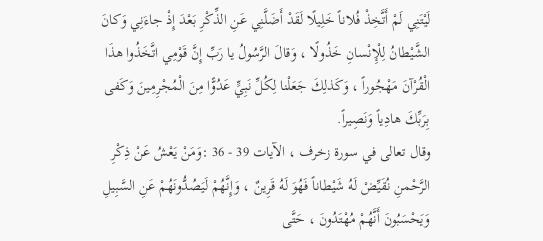لَيْتَنِي لَمْ أَتَّخِذْ فُلاناً خَلِيلًا لَقَدْ أَضَلَّنِي عَنِ الذِّكْرِ بَعْدَ إِذْ جاءَنِي وَكانَ الشَّيْطانُ لِلْإِنْسانِ خَذُولًا ، وَقالَ الرَّسُولُ يا رَبِّ إِنَّ قَوْمِي اتَّخَذُوا هذَا الْقُرْآنَ مَهْجُوراً ، وَكَذلِكَ جَعَلْنا لِكُلِّ نَبِيٍّ عَدُوًّا مِنَ الْمُجْرِمِينَ وَكَفى بِرَبِّكَ هادِياً وَنَصِيراً.
وقال تعالى في سورة زخرف ، الآيات 39 - 36 :وَمَنْ يَعْشُ عَنْ ذِكْرِ الرَّحْمنِ نُقَيِّضْ لَهُ شَيْطاناً فَهُوَ لَهُ قَرِينٌ ، وَإِنَّهُمْ لَيَصُدُّونَهُمْ عَنِ السَّبِيلِ وَيَحْسَبُونَ أَنَّهُمْ مُهْتَدُونَ ، حَتَّى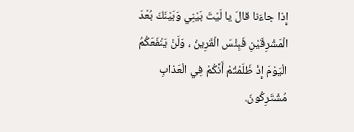إِذا جاءَنا قالَ يا لَيْتَ بَيْنِي وَبَيْنَكَ بُعْدَ الْمَشْرِقَيْنِ فَبِئْسَ الْقَرِينُ ، وَلَنْ يَنْفَعَكُمُ الْيَوْمَ إِذْ ظَلَمْتُمْ أَنَّكُمْ فِي الْعَذابِ مُشْتَرِكُونَ.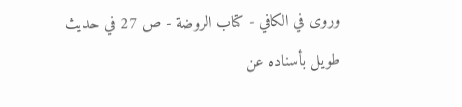وروى في الكافي - كتاب الروضة - ص 27 في حديث طويل بأسناده عن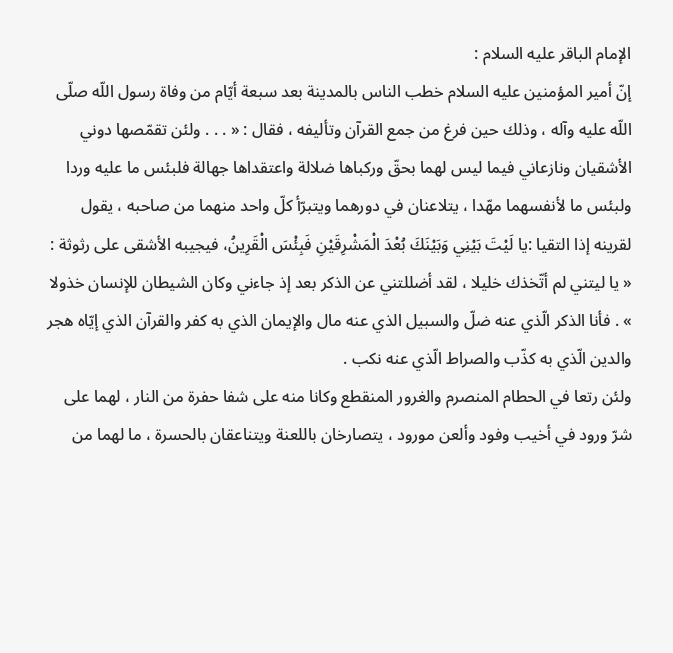الإمام الباقر عليه السلام :
إنّ أمير المؤمنين عليه السلام خطب الناس بالمدينة بعد سبعة أيّام من وفاة رسول اللّه صلّى اللّه عليه وآله ، وذلك حين فرغ من جمع القرآن وتأليفه ، فقال : « . . . ولئن تقمّصها دوني الأشقيان ونازعاني فيما ليس لهما بحقّ وركباها ضلالة واعتقداها جهالة فلبئس ما عليه وردا ولبئس ما لأنفسهما مهّدا ، يتلاعنان في دورهما ويتبرّأ كلّ واحد منهما من صاحبه ، يقول لقرينه إذا التقيا :يا لَيْتَ بَيْنِي وَبَيْنَكَ بُعْدَ الْمَشْرِقَيْنِ فَبِئْسَ الْقَرِينُ، فيجيبه الأشقى على رثوثة : « يا ليتني لم أتّخذك خليلا ، لقد أضللتني عن الذكر بعد إذ جاءني وكان الشيطان للإنسان خذولا » . فأنا الذكر الّذي عنه ضلّ والسبيل الذي عنه مال والإيمان الذي به كفر والقرآن الذي إيّاه هجر والدين الّذي به كذّب والصراط الّذي عنه نكب .
ولئن رتعا في الحطام المنصرم والغرور المنقطع وكانا منه على شفا حفرة من النار ، لهما على شرّ ورود في أخيب وفود وألعن مورود ، يتصارخان باللعنة ويتناعقان بالحسرة ، ما لهما من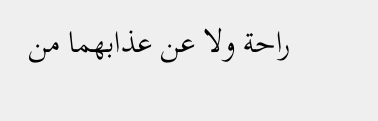راحة ولا عن عذابهما من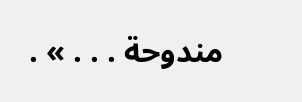مندوحة . . . » .